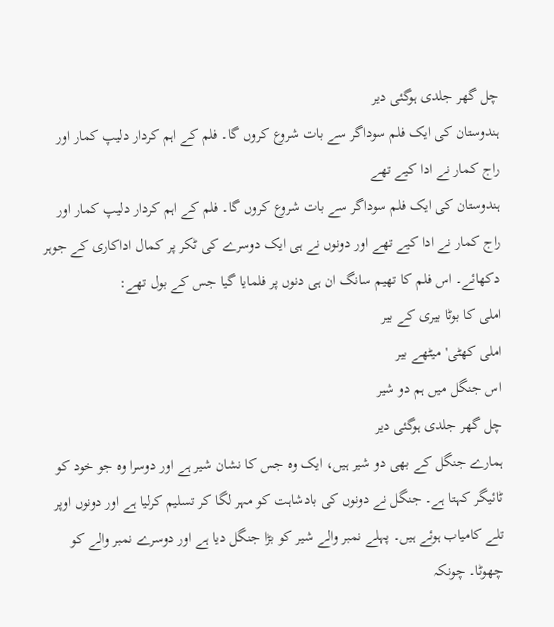چل گھر جلدی ہوگئی دیر
ہندوستان کی ایک فلم سوداگر سے بات شروع کروں گا۔ فلم کے اہم کردار دلیپ کمار اور راج کمار نے ادا کیے تھے
ہندوستان کی ایک فلم سوداگر سے بات شروع کروں گا۔ فلم کے اہم کردار دلیپ کمار اور راج کمار نے ادا کیے تھے اور دونوں نے ہی ایک دوسرے کی ٹکر پر کمال اداکاری کے جوہر دکھائے۔ اس فلم کا تھیم سانگ ان ہی دنوں پر فلمایا گیا جس کے بول تھے:
املی کا بوٹا بیری کے بیر
املی کھٹی' میٹھے بیر
اس جنگل میں ہم دو شیر
چل گھر جلدی ہوگئی دیر
ہمارے جنگل کے بھی دو شیر ہیں، ایک وہ جس کا نشان شیر ہے اور دوسرا وہ جو خود کو ٹائیگر کہتا ہے۔ جنگل نے دونوں کی بادشاہت کو مہر لگا کر تسلیم کرلیا ہے اور دونوں اوپر تلے کامیاب ہوئے ہیں۔ پہلے نمبر والے شیر کو بڑا جنگل دیا ہے اور دوسرے نمبر والے کو چھوٹا۔ چونکہ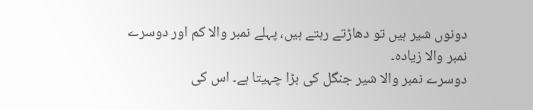دونوں شیر ہیں تو دھاڑتے رہتے ہیں، پہلے نمبر والا کم اور دوسرے نمبر والا زیادہ۔
دوسرے نمبر والا شیر جنگل کی بڑا چہیتا ہے۔ اس کی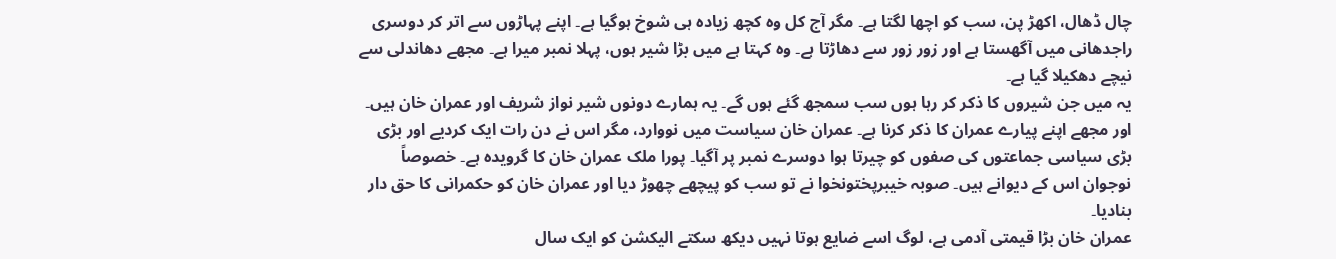چال ڈھال، اکھڑ پن، سب کو اچھا لگتا ہے۔ مگر آج کل وہ کچھ زیادہ ہی شوخ ہوگیا ہے۔ اپنے پہاڑوں سے اتر کر دوسری راجدھانی میں آگھستا ہے اور زور زور سے دھاڑتا ہے۔ وہ کہتا ہے میں بڑا شیر ہوں، پہلا نمبر میرا ہے۔ مجھے دھاندلی سے نیچے دھکیلا گیا ہے۔
یہ میں جن شیروں کا ذکر کر رہا ہوں سب سمجھ گئے ہوں گے۔ یہ ہمارے دونوں شیر نواز شریف اور عمران خان ہیں۔ اور مجھے اپنے پیارے عمران کا ذکر کرنا ہے۔ عمران خان سیاست میں نووارد، مگر اس نے دن رات ایک کردیے اور بڑی بڑی سیاسی جماعتوں کی صفوں کو چیرتا ہوا دوسرے نمبر پر آگیا۔ پورا ملک عمران خان کا گرویدہ ہے۔ خصوصاً نوجوان اس کے دیوانے ہیں۔ صوبہ خیبرپختونخوا نے تو سب کو پیچھے چھوڑ دیا اور عمران خان کو حکمرانی کا حق دار بنادیا۔
عمران خان بڑا قیمتی آدمی ہے، لوگ اسے ضایع ہوتا نہیں دیکھ سکتے الیکشن کو ایک سال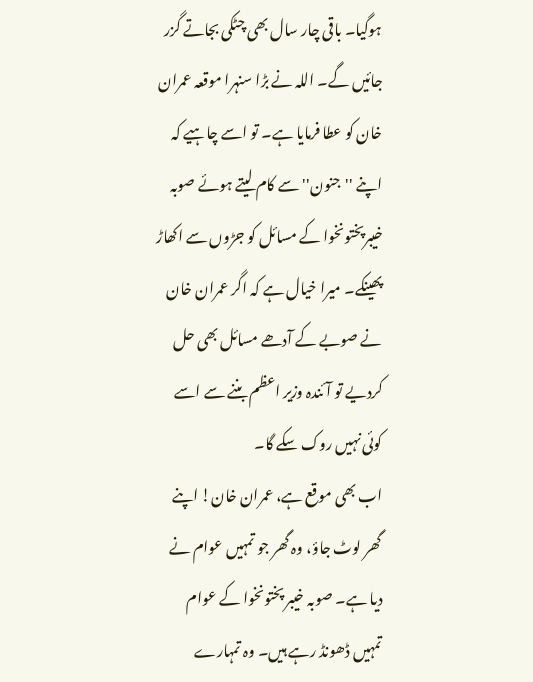ہوگیا۔ باقی چار سال بھی چٹکی بجاتے گزر جائیں گے۔ اللہ نے بڑا سنہرا موقعہ عمران خان کو عطا فرمایا ہے۔ تو اسے چاہیے کہ اپنے ''جنون'' سے کام لیتے ہوئے صوبہ خیبرپختونخوا کے مسائل کو جڑوں سے اکھاڑ پھینکے۔ میرا خیال ہے کہ اگر عمران خان نے صوبے کے آدھے مسائل بھی حل کردیے تو آئندہ وزیر اعظم بننے سے اسے کوئی نہیں روک سکے گا۔
اب بھی موقع ہے، عمران خان! اپنے گھر لوٹ جاؤ، وہ گھر جو تمہیں عوام نے دیا ہے۔ صوبہ خیبر پختونخوا کے عوام تمہیں ڈھونڈ رہے ہیں۔ وہ تمہارے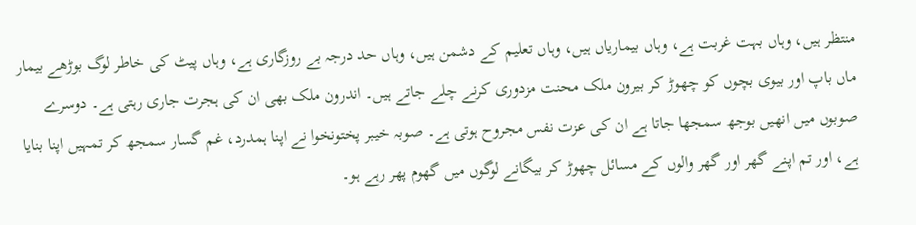منتظر ہیں، وہاں بہت غربت ہے، وہاں بیماریاں ہیں، وہاں تعلیم کے دشمن ہیں، وہاں حد درجہ بے روزگاری ہے، وہاں پیٹ کی خاطر لوگ بوڑھے بیمار ماں باپ اور بیوی بچوں کو چھوڑ کر بیرون ملک محنت مزدوری کرنے چلے جاتے ہیں۔ اندرون ملک بھی ان کی ہجرت جاری رہتی ہے۔ دوسرے صوبوں میں انھیں بوجھ سمجھا جاتا ہے ان کی عزت نفس مجروح ہوتی ہے۔ صوبہ خیبر پختونخوا نے اپنا ہمدرد، غم گسار سمجھ کر تمہیں اپنا بنایا ہے، اور تم اپنے گھر اور گھر والوں کے مسائل چھوڑ کر بیگانے لوگوں میں گھوم پھر رہے ہو۔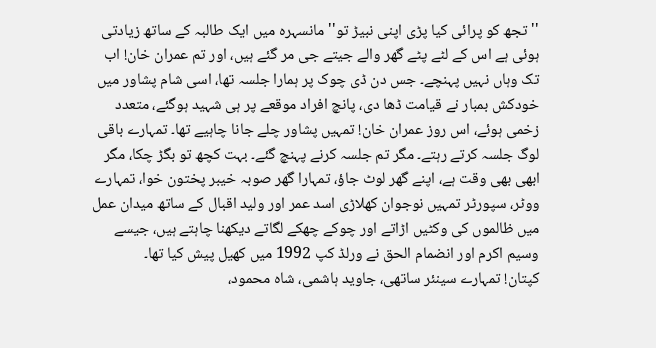''تجھ کو پرائی کیا پڑی اپنی نبیڑ تو'' مانسہرہ میں ایک طالبہ کے ساتھ زیادتی ہوئی ہے اس کے لٹے پٹے گھر والے جیتے جی مر گئے ہیں، اور تم عمران خان! اب تک وہاں نہیں پہنچے۔ جس دن ڈی چوک پر ہمارا جلسہ تھا، اسی شام پشاور میں خودکش بمبار نے قیامت ڈھا دی، پانچ افراد موقعے پر ہی شہید ہوگئے، متعدد زخمی ہوئے، اس روز عمران خان! تمہیں پشاور چلے جانا چاہیے تھا۔ تمہارے باقی لوگ جلسہ کرتے رہتے۔ مگر تم جلسہ کرنے پہنچ گئے۔ بہت کچھ تو بگڑ چکا، مگر ابھی بھی وقت ہے، اپنے گھر لوٹ جاؤ، تمہارا گھر صوبہ خیبر پختون خوا، تمہارے ووٹر، سپورٹر تمہیں نوجوان کھلاڑی اسد عمر اور ولید اقبال کے ساتھ میدان عمل میں ظالموں کی وکٹیں اڑاتے اور چوکے چھکے لگاتے دیکھنا چاہتے ہیں، جیسے وسیم اکرم اور انضمام الحق نے ورلڈ کپ 1992 میں کھیل پیش کیا تھا۔
کپتان! تمہارے سینئر ساتھی، جاوید ہاشمی، شاہ محمود،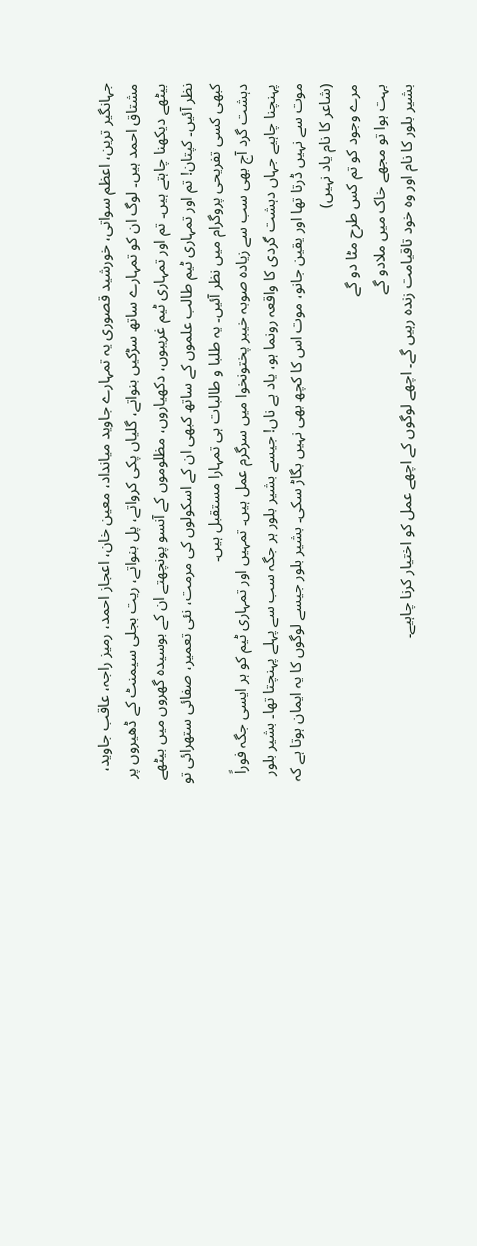جہانگیر ترین، اعظم سواتی، خورشید قصوری یہ تمہارے جاوید میانداد، معین خان، اعجاز احمد، رمیز راجہ، عاقب جاوید، مشتاق احمد ہیں۔ لوگ ان کو تمہارے ساتھ سڑکیں بنواتے، گلیاں پکی کرواتے، پل بنواتے، ریت بجلی سیمنٹ کے ڈھیروں پر بیٹھے دیکھنا چاہتے ہیں۔ تم اور تمہاری ٹیم غریبوں، دکھیاروں، مظلوموں کے آنسو پونچھتے ان کے بوسیدہ گھروں میں بیٹھے نظر آئیں۔ کپتان! تم اور تمہاری ٹیم طالب علموں کے ساتھ کبھی ان کے اسکولوں کی مرمت، نئی تعمیر، صفائی ستھرائی تو کبھی کسی تفریحی پروگرام میں نظر آئیں۔ یہ طلبا و طالبات ہی تمہارا مستقبل ہیں۔
دہشت گرد آج بھی سب سے زیادہ صوبہ خیبر پختونخوا میں سرگرم عمل ہیں۔ تمہیں اور تمہاری ٹیم کو ہر ایسی جگہ فوراً پہنچنا چاہیے جہاں دہشت گردی کا واقعہ رونما ہو، یاد ہے ناں! جیسے بشیر بلور ہر جگہ سب سے پہلے پہنچتا تھا۔ بشیر بلور موت سے نہیں ڈرتا تھا اور یقین جانو، موت اس کا کچھ بھی نہیں بگاڑ سکی۔ بشیر بلور جیسے لوگوں کا یہ ایمان ہوتا ہے کہ (شاعر کا نام یاد نہیں)
مرے وجود کو تم کس طرح مٹا دو گے
بہت ہوا تو مجھے خاک میں ملادو گے
بشیر بلور کا نام اور وہ خود تاقیامت زندہ رہیں گے۔ اچھے لوگوں کے اچھے عمل کو اختیار کرنا چاہیے۔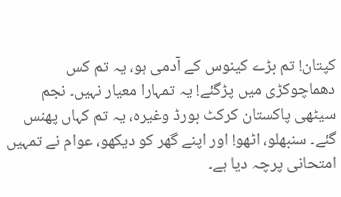کپتان! تم بڑے کینوس کے آدمی ہو، یہ تم کس دھماچوکڑی میں پڑگئے! یہ تمہارا معیار نہیں۔ نجم سیٹھی پاکستان کرکٹ بورڈ وغیرہ، یہ تم کہاں پھنس گئے۔ سنبھلو، اٹھو! اور اپنے گھر کو دیکھو، عوام نے تمہیں امتحانی پرچہ دیا ہے۔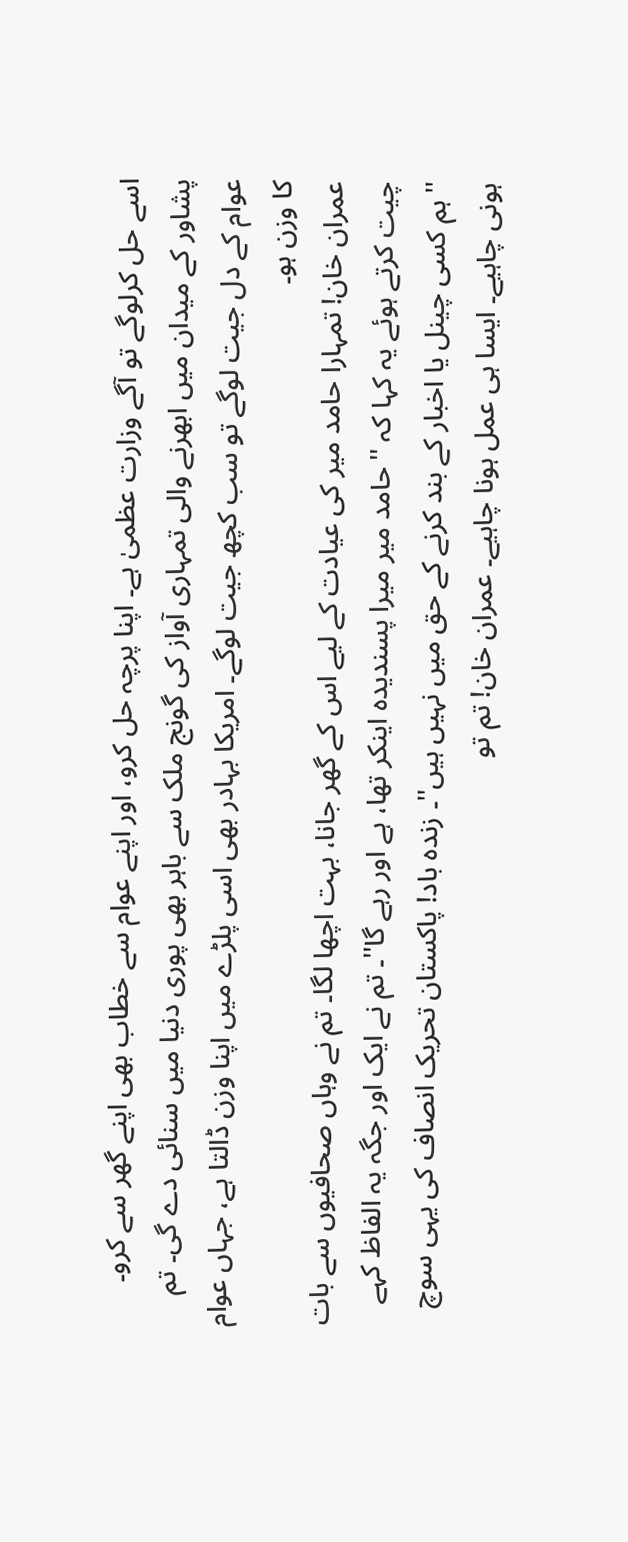اسے حل کرلوگے تو آگے وزارت عظمیٰ ہے۔ اپنا پرچہ حل کرو، اور اپنے عوام سے خطاب بھی اپنے گھر سے کرو۔ پشاور کے میدان میں ابھرنے والی تمہاری آواز کی گونج ملک سے باہر بھی پوری دنیا میں سنائی دے گی۔ تم عوام کے دل جیت لوگے تو سب کچھ جیت لوگے۔ امریکا بہادر بھی اسی پلڑے میں اپنا وزن ڈالتا ہے، جہاں عوام کا وزن ہو۔
عمران خان! تمہارا حامد میر کی عیادت کے لیے اس کے گھر جانا، بہت اچھا لگا۔ تم نے وہاں صحافیوں سے بات چیت کرتے ہوئے یہ کہا کہ ''حامد میر میرا پسندیدہ اینکر تھا، ہے اور رہے گا''۔ تم نے ایک اور جگہ یہ الفاظ کہے ''ہم کسی چینل یا اخبار کے بند کرنے کے حق میں نہیں ہیں''۔ زندہ باد! پاکستان تحریک انصاف کی یہی سوچ ہونی چاہیے۔ ایسا ہی عمل ہونا چاہیے۔ عمران خان! تم تو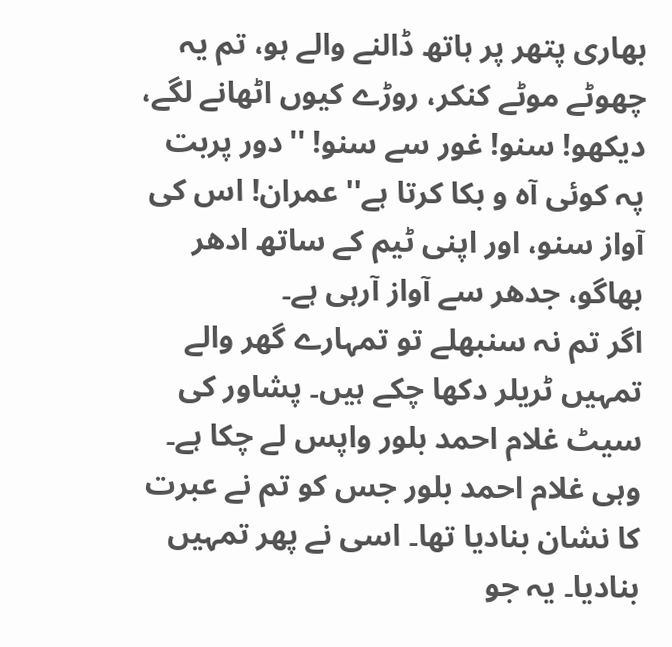بھاری پتھر پر ہاتھ ڈالنے والے ہو، تم یہ چھوٹے موٹے کنکر، روڑے کیوں اٹھانے لگے، دیکھو! سنو! غور سے سنو! ''دور پربت پہ کوئی آہ و بکا کرتا ہے'' عمران! اس کی آواز سنو، اور اپنی ٹیم کے ساتھ ادھر بھاگو، جدھر سے آواز آرہی ہے۔
اگر تم نہ سنبھلے تو تمہارے گھر والے تمہیں ٹریلر دکھا چکے ہیں۔ پشاور کی سیٹ غلام احمد بلور واپس لے چکا ہے۔ وہی غلام احمد بلور جس کو تم نے عبرت کا نشان بنادیا تھا۔ اسی نے پھر تمہیں بنادیا۔ یہ جو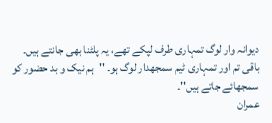دیوانہ وار لوگ تمہاری طرف لپکے تھے، یہ پلٹنا بھی جانتے ہیں۔ باقی تم اور تمہاری ٹیم سمجھدار لوگ ہو۔ ''ہم نیک و بد حضور کو سمجھائے جاتے ہیں''۔
عمران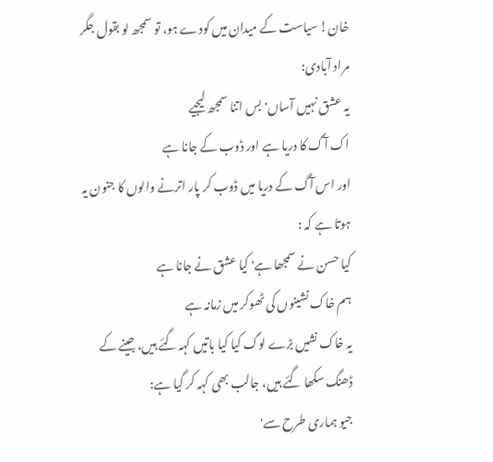خان! سیاست کے میدان میں کودے ہو، تو سمجھ لو بقول جگر مراد آبادی:
یہ عشق نہیں آساں' بس اتنا سمجھ لیجیے
اک آگ کا دریا ہے اور ڈوب کے جانا ہے
اور اس آگ کے دریا میں ڈوب کر پار اترنے والوں کا جنون یہ ہوتا ہے کہ :
کیا حسن نے سمجھا ہے' کیا عشق نے جانا ہے
ہم خاک نشینوں کی ٹھوکر میں زمانہ ہے
یہ خاک نشیں بڑے لوگ کیا کیا باتیں کہہ گئے ہیں، جینے کے ڈھنگ سکھا گئے ہیں، جالب بھی کہہ کر گیا ہے:
جیو ہماری طرح سے'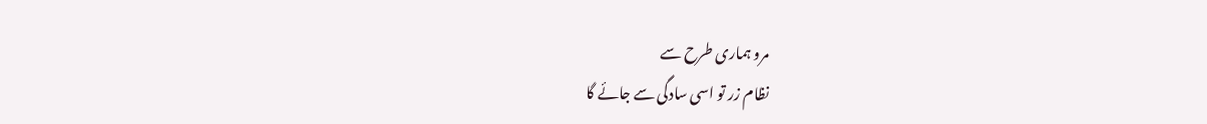مرو ہماری طرح سے
نظام زر تو اسی سادگی سے جائے گا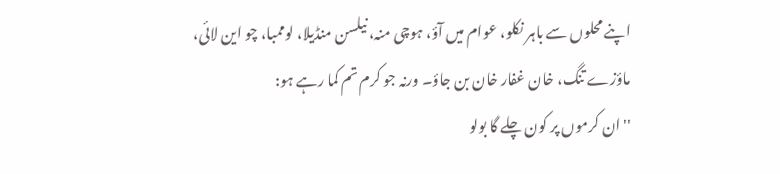اپنے محلوں سے باہر نکلو، عوام میں آؤ، ہوچی منہ، نیلسن منڈیلا، لوممبا، چو این لائی، ماؤزے تنگ، خان غفار خان بن جاؤ۔ ورنہ جو کرم تم کما رہے ہو:
''ان کرموں پر کون چلے گا بولو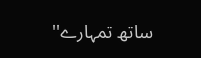ساتھ تمہارے''